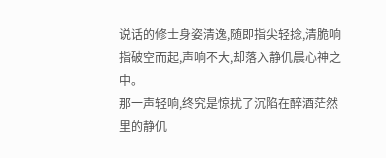说话的修士身姿清逸,随即指尖轻捻,清脆响指破空而起,声响不大,却落入静仉晨心神之中。
那一声轻响,终究是惊扰了沉陷在醉酒茫然里的静仉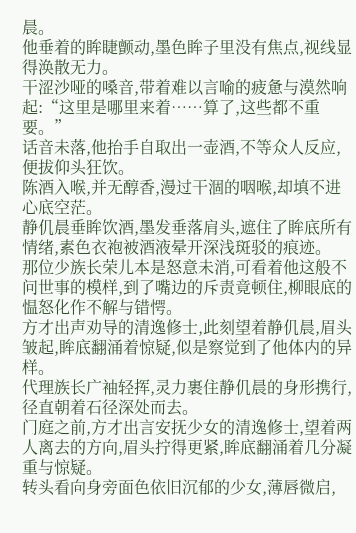晨。
他垂着的眸睫颤动,墨色眸子里没有焦点,视线显得涣散无力。
干涩沙哑的嗓音,带着难以言喻的疲惫与漠然响起:“这里是哪里来着……算了,这些都不重要。”
话音未落,他抬手自取出一壶酒,不等众人反应,便拔仰头狂饮。
陈酒入喉,并无醇香,漫过干涸的咽喉,却填不进心底空茫。
静仉晨垂眸饮酒,墨发垂落肩头,遮住了眸底所有情绪,素色衣袍被酒液晕开深浅斑驳的痕迹。
那位少族长荣儿本是怒意未消,可看着他这般不问世事的模样,到了嘴边的斥责竟顿住,柳眼底的愠怒化作不解与错愕。
方才出声劝导的清逸修士,此刻望着静仉晨,眉头皱起,眸底翻涌着惊疑,似是察觉到了他体内的异样。
代理族长广袖轻挥,灵力裹住静仉晨的身形携行,径直朝着石径深处而去。
门庭之前,方才出言安抚少女的清逸修士,望着两人离去的方向,眉头拧得更紧,眸底翻涌着几分凝重与惊疑。
转头看向身旁面色依旧沉郁的少女,薄唇微启,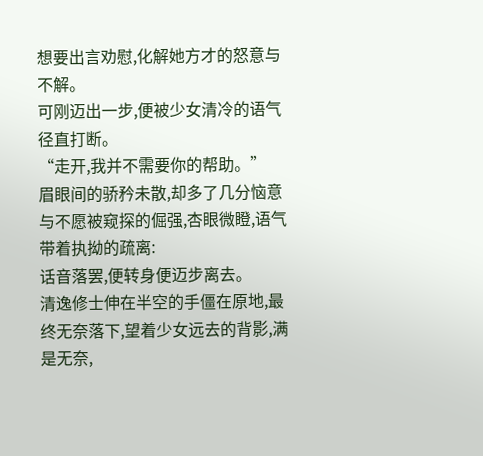想要出言劝慰,化解她方才的怒意与不解。
可刚迈出一步,便被少女清冷的语气径直打断。
“走开,我并不需要你的帮助。”
眉眼间的骄矜未散,却多了几分恼意与不愿被窥探的倔强,杏眼微瞪,语气带着执拗的疏离:
话音落罢,便转身便迈步离去。
清逸修士伸在半空的手僵在原地,最终无奈落下,望着少女远去的背影,满是无奈,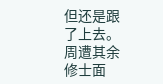但还是跟了上去。
周遭其余修士面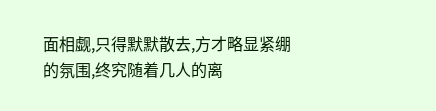面相觑,只得默默散去,方才略显紧绷的氛围,终究随着几人的离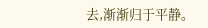去,渐渐归于平静。